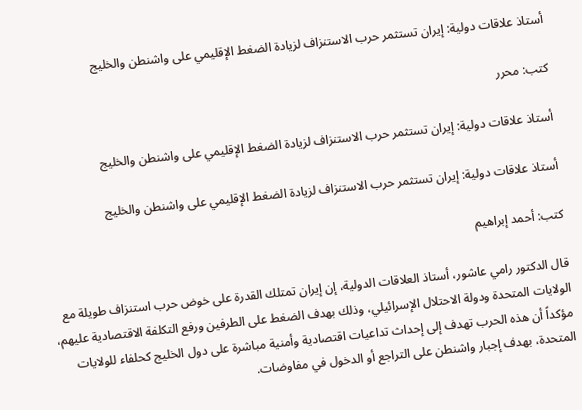أستاذ علاقات دولية: إيران تستثمر حرب الاستنزاف لزيادة الضغط الإقليمي على واشنطن والخليج

كتب: محرر

أستاذ علاقات دولية: إيران تستثمر حرب الاستنزاف لزيادة الضغط الإقليمي على واشنطن والخليج

أستاذ علاقات دولية: إيران تستثمر حرب الاستنزاف لزيادة الضغط الإقليمي على واشنطن والخليج

كتب: أحمد إبراهيم

قال الدكتور رامي عاشور، أستاذ العلاقات الدولية، إن إيران تمتلك القدرة على خوض حرب استنزاف طويلة مع الولايات المتحدة ودولة الاحتلال الإسرائيلي، وذلك بهدف الضغط على الطرفين ورفع التكلفة الاقتصادية عليهم، مؤكداً أن هذه الحرب تهدف إلى إحداث تداعيات اقتصادية وأمنية مباشرة على دول الخليج كحلفاء للولايات المتحدة، بهدف إجبار واشنطن على التراجع أو الدخول في مفاوضات.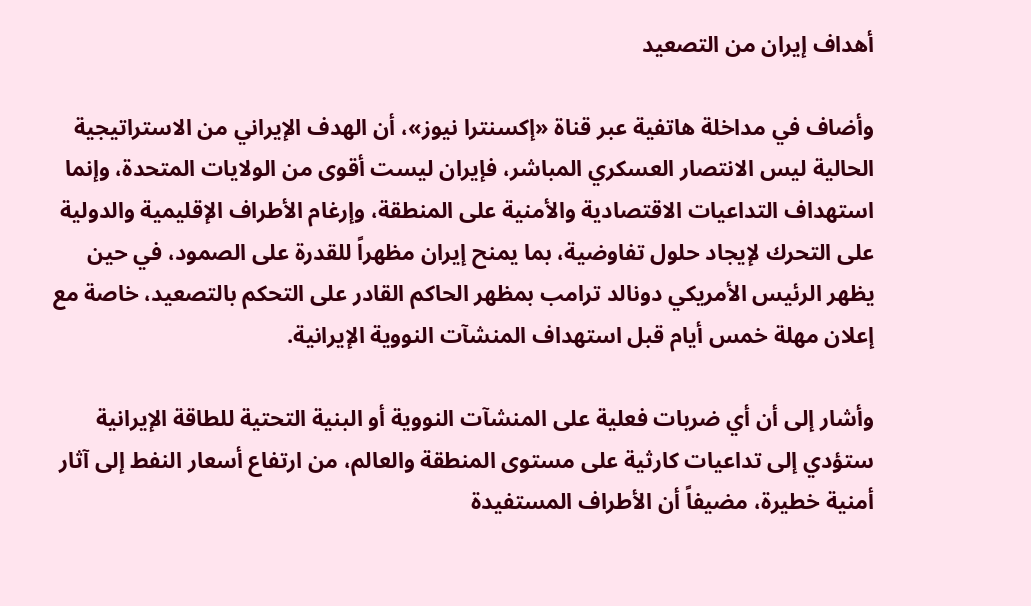أهداف إيران من التصعيد

وأضاف في مداخلة هاتفية عبر قناة «إكسنترا نيوز»، أن الهدف الإيراني من الاستراتيجية الحالية ليس الانتصار العسكري المباشر، فإيران ليست أقوى من الولايات المتحدة، وإنما استهداف التداعيات الاقتصادية والأمنية على المنطقة، وإرغام الأطراف الإقليمية والدولية على التحرك لإيجاد حلول تفاوضية، بما يمنح إيران مظهراً للقدرة على الصمود، في حين يظهر الرئيس الأمريكي دونالد ترامب بمظهر الحاكم القادر على التحكم بالتصعيد، خاصة مع إعلان مهلة خمس أيام قبل استهداف المنشآت النووية الإيرانية.

وأشار إلى أن أي ضربات فعلية على المنشآت النووية أو البنية التحتية للطاقة الإيرانية ستؤدي إلى تداعيات كارثية على مستوى المنطقة والعالم، من ارتفاع أسعار النفط إلى آثار أمنية خطيرة، مضيفاً أن الأطراف المستفيدة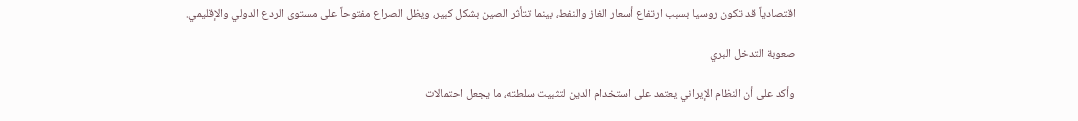اقتصادياً قد تكون روسيا بسبب ارتفاع أسعار الغاز والنفط، بينما تتأثر الصين بشكل كبير، ويظل الصراع مفتوحاً على مستوى الردع الدولي والإقليمي.

صعوبة التدخل البري

وأكد على أن النظام الإيراني يعتمد على استخدام الدين لتثبيت سلطته، ما يجعل احتمالات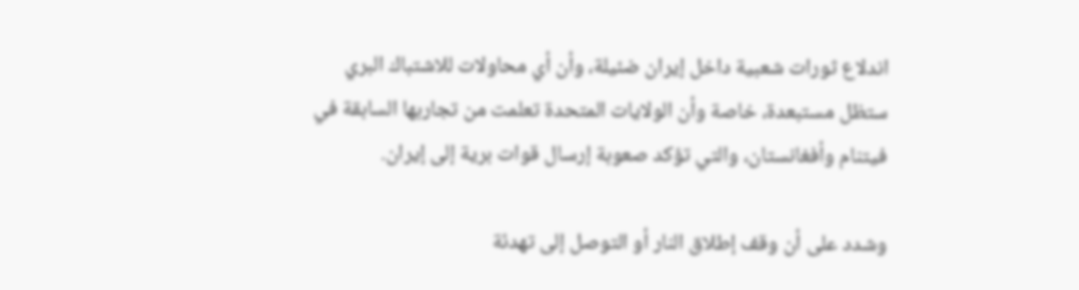اندلاع ثورات شعبية داخل إيران ضئيلة، وأن أي محاولات للاشتباك البري ستظل مستبعدة، خاصة وأن الولايات المتحدة تعلمت من تجاربها السابقة في فيتنام وأفغانستان، والتي تؤكد صعوبة إرسال قوات برية إلى إيران.

وشدد على أن وقف إطلاق النار أو التوصل إلى تهدئة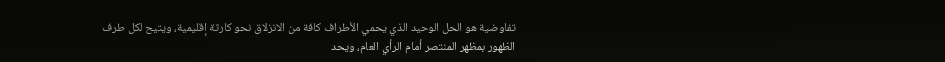تفاوضية هو الحل الوحيد الذي يحمي الأطراف كافة من الانزلاق نحو كارثة إقليمية، ويتيح لكل طرف الظهور بمظهر المنتصر أمام الرأي العام، ويحد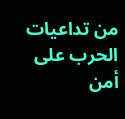من تداعيات الحرب على أمن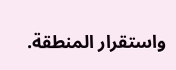واستقرار المنطقة.